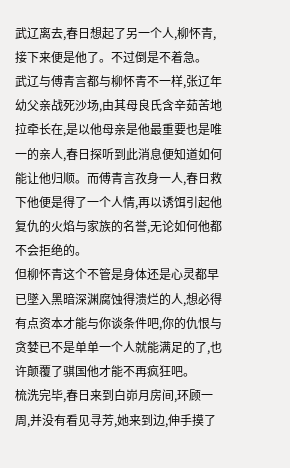武辽离去,春日想起了另一个人,柳怀青,接下来便是他了。不过倒是不着急。
武辽与傅青言都与柳怀青不一样,张辽年幼父亲战死沙场,由其母良氏含辛茹苦地拉牵长在,是以他母亲是他最重要也是唯一的亲人,春日探听到此消息便知道如何能让他归顺。而傅青言孜身一人,春日救下他便是得了一个人情,再以诱饵引起他复仇的火焰与家族的名誉,无论如何他都不会拒绝的。
但柳怀青这个不管是身体还是心灵都早已墜入黑暗深渊腐蚀得溃烂的人,想必得有点资本才能与你谈条件吧,你的仇恨与贪婪已不是单单一个人就能满足的了,也许颠覆了骐国他才能不再疯狂吧。
梳洗完毕,春日来到白峁月房间,环顾一周,并没有看见寻芳,她来到边,伸手摸了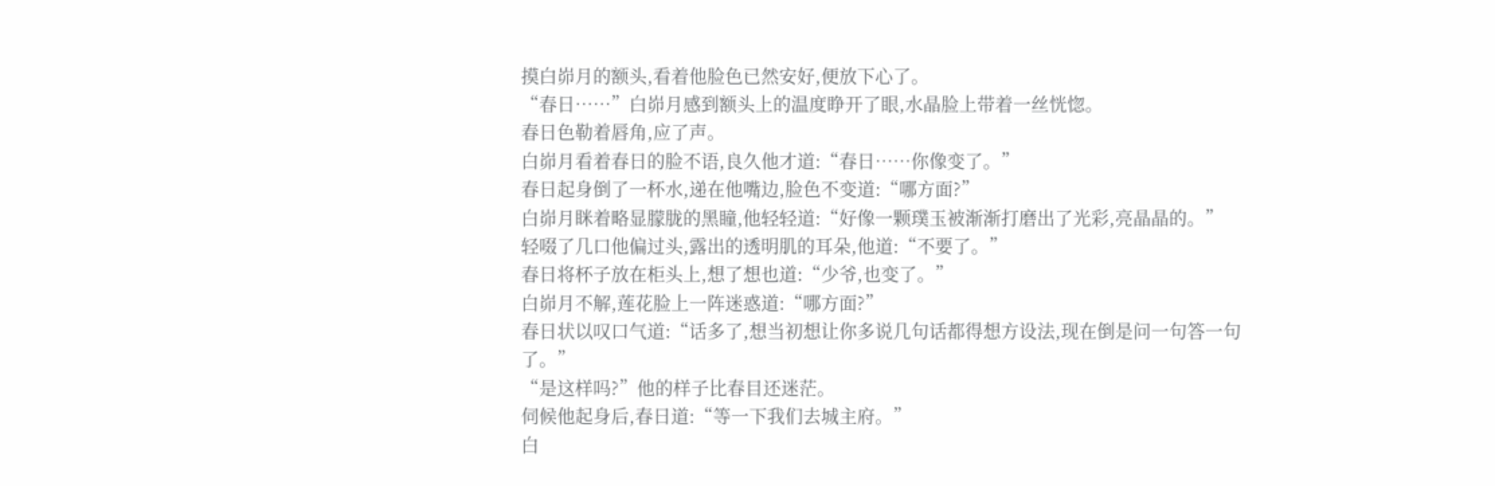摸白峁月的额头,看着他脸色已然安好,便放下心了。
“春日……”白峁月感到额头上的温度睁开了眼,水晶脸上带着一丝恍惚。
春日色勒着唇角,应了声。
白峁月看着春日的脸不语,良久他才道:“春日……你像变了。”
春日起身倒了一杯水,递在他嘴边,脸色不变道:“哪方面?”
白峁月眯着略显朦胧的黑瞳,他轻轻道:“好像一颗璞玉被渐渐打磨出了光彩,亮晶晶的。”
轻啜了几口他偏过头,露出的透明肌的耳朵,他道:“不要了。”
春日将杯子放在柜头上,想了想也道:“少爷,也变了。”
白峁月不解,莲花脸上一阵迷惑道:“哪方面?”
春日状以叹口气道:“话多了,想当初想让你多说几句话都得想方设法,现在倒是问一句答一句了。”
“是这样吗?”他的样子比春目还迷茫。
伺候他起身后,春日道:“等一下我们去城主府。”
白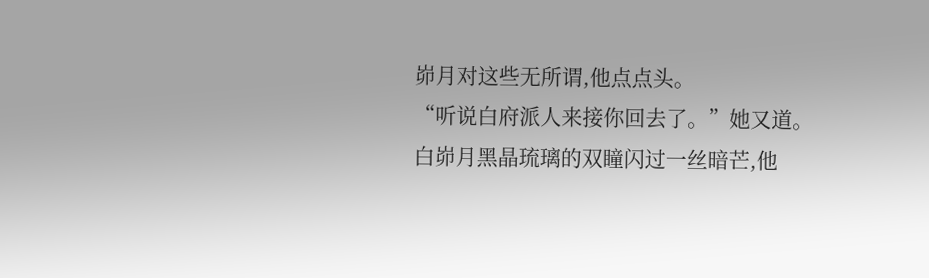峁月对这些无所谓,他点点头。
“听说白府派人来接你回去了。”她又道。
白峁月黑晶琉璃的双瞳闪过一丝暗芒,他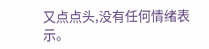又点点头,没有任何情绪表示。